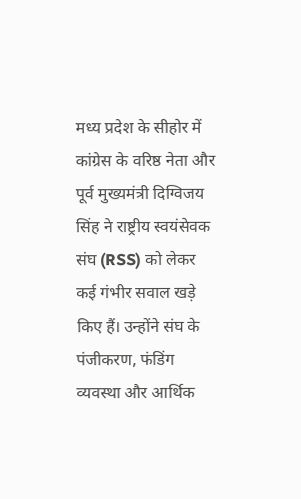मध्य प्रदेश के सीहोर में कांग्रेस के वरिष्ठ नेता और पूर्व मुख्यमंत्री दिग्विजय सिंह ने राष्ट्रीय स्वयंसेवक संघ (RSS) को लेकर कई गंभीर सवाल खड़े किए हैं। उन्होंने संघ के पंजीकरण, फंडिंग व्यवस्था और आर्थिक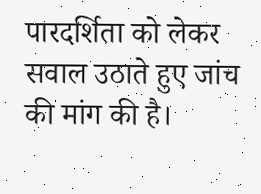पारदर्शिता को लेकर सवाल उठाते हुए जांच की मांग की है।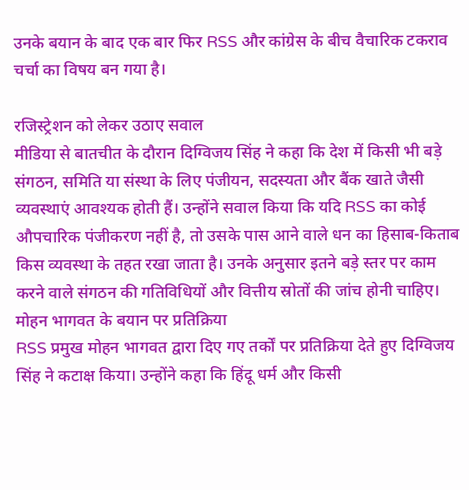उनके बयान के बाद एक बार फिर RSS और कांग्रेस के बीच वैचारिक टकराव चर्चा का विषय बन गया है।

रजिस्ट्रेशन को लेकर उठाए सवाल
मीडिया से बातचीत के दौरान दिग्विजय सिंह ने कहा कि देश में किसी भी बड़े संगठन, समिति या संस्था के लिए पंजीयन, सदस्यता और बैंक खाते जैसी व्यवस्थाएं आवश्यक होती हैं। उन्होंने सवाल किया कि यदि RSS का कोई औपचारिक पंजीकरण नहीं है, तो उसके पास आने वाले धन का हिसाब-किताब किस व्यवस्था के तहत रखा जाता है। उनके अनुसार इतने बड़े स्तर पर काम करने वाले संगठन की गतिविधियों और वित्तीय स्रोतों की जांच होनी चाहिए।
मोहन भागवत के बयान पर प्रतिक्रिया
RSS प्रमुख मोहन भागवत द्वारा दिए गए तर्कों पर प्रतिक्रिया देते हुए दिग्विजय सिंह ने कटाक्ष किया। उन्होंने कहा कि हिंदू धर्म और किसी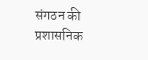संगठन की प्रशासनिक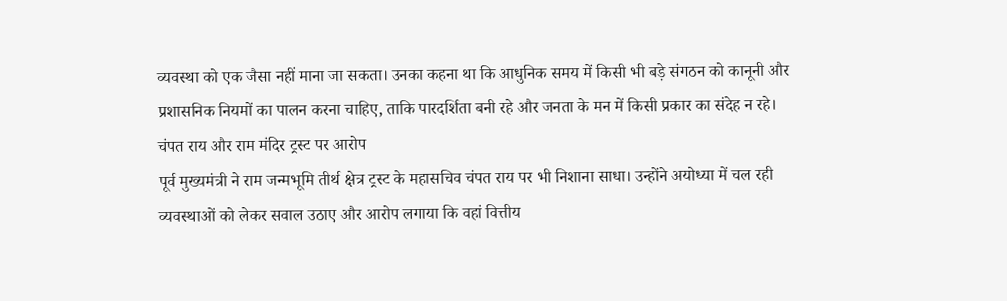व्यवस्था को एक जैसा नहीं माना जा सकता। उनका कहना था कि आधुनिक समय में किसी भी बड़े संगठन को कानूनी और प्रशासनिक नियमों का पालन करना चाहिए, ताकि पारदर्शिता बनी रहे और जनता के मन में किसी प्रकार का संदेह न रहे।
चंपत राय और राम मंदिर ट्रस्ट पर आरोप
पूर्व मुख्यमंत्री ने राम जन्मभूमि तीर्थ क्षेत्र ट्रस्ट के महासचिव चंपत राय पर भी निशाना साधा। उन्होंने अयोध्या में चल रही व्यवस्थाओं को लेकर सवाल उठाए और आरोप लगाया कि वहां वित्तीय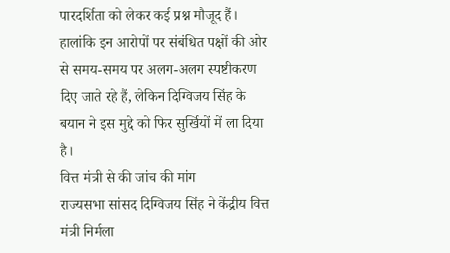पारदर्शिता को लेकर कई प्रश्न मौजूद हैं। हालांकि इन आरोपों पर संबंधित पक्षों की ओर से समय-समय पर अलग-अलग स्पष्टीकरण दिए जाते रहे हैं, लेकिन दिग्विजय सिंह के बयान ने इस मुद्दे को फिर सुर्खियों में ला दिया है।
वित्त मंत्री से की जांच की मांग
राज्यसभा सांसद दिग्विजय सिंह ने केंद्रीय वित्त मंत्री निर्मला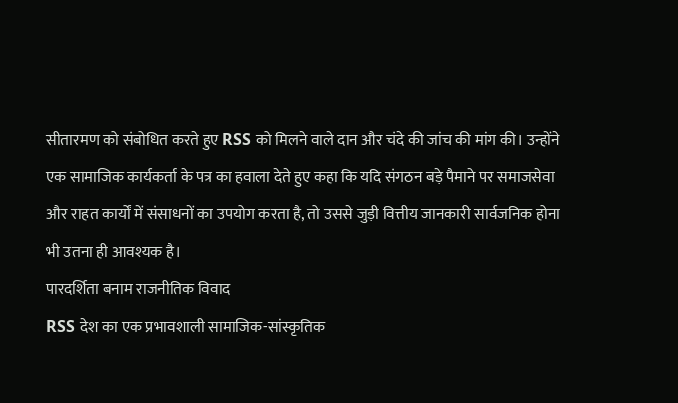सीतारमण को संबोधित करते हुए RSS को मिलने वाले दान और चंदे की जांच की मांग की। उन्होंने एक सामाजिक कार्यकर्ता के पत्र का हवाला देते हुए कहा कि यदि संगठन बड़े पैमाने पर समाजसेवा और राहत कार्यों में संसाधनों का उपयोग करता है, तो उससे जुड़ी वित्तीय जानकारी सार्वजनिक होना भी उतना ही आवश्यक है।
पारदर्शिता बनाम राजनीतिक विवाद
RSS देश का एक प्रभावशाली सामाजिक-सांस्कृतिक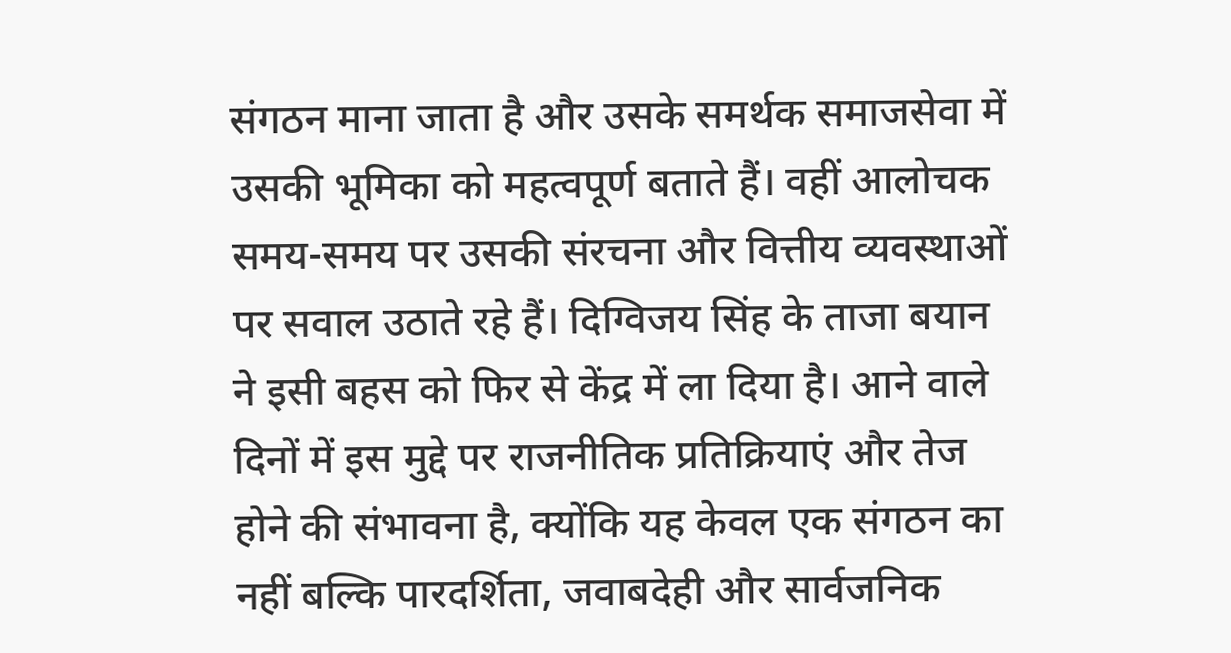संगठन माना जाता है और उसके समर्थक समाजसेवा में उसकी भूमिका को महत्वपूर्ण बताते हैं। वहीं आलोचक समय-समय पर उसकी संरचना और वित्तीय व्यवस्थाओं पर सवाल उठाते रहे हैं। दिग्विजय सिंह के ताजा बयान ने इसी बहस को फिर से केंद्र में ला दिया है। आने वाले दिनों में इस मुद्दे पर राजनीतिक प्रतिक्रियाएं और तेज होने की संभावना है, क्योंकि यह केवल एक संगठन का नहीं बल्कि पारदर्शिता, जवाबदेही और सार्वजनिक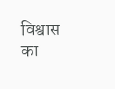विश्वास का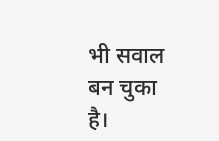भी सवाल बन चुका है।